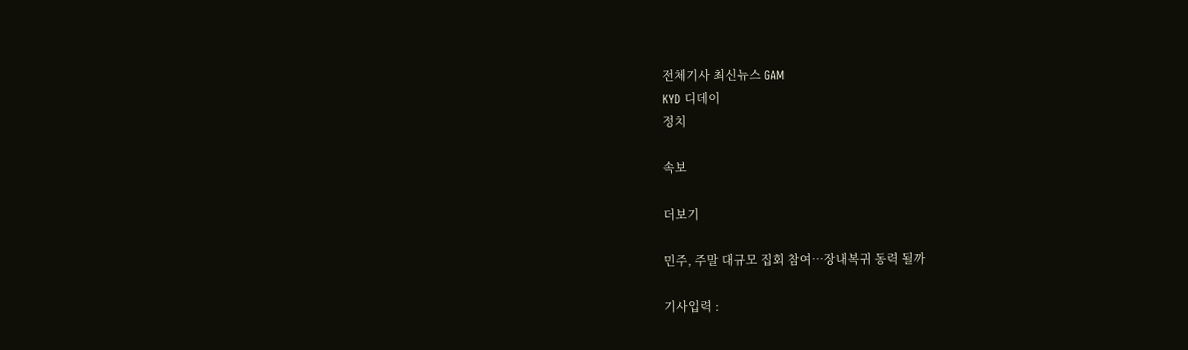전체기사 최신뉴스 GAM
KYD 디데이
정치

속보

더보기

민주, 주말 대규모 집회 참여…장내복귀 동력 될까

기사입력 :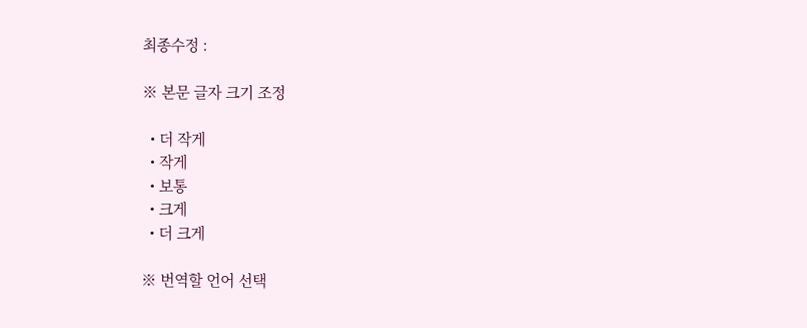최종수정 :

※ 본문 글자 크기 조정

  • 더 작게
  • 작게
  • 보통
  • 크게
  • 더 크게

※ 번역할 언어 선택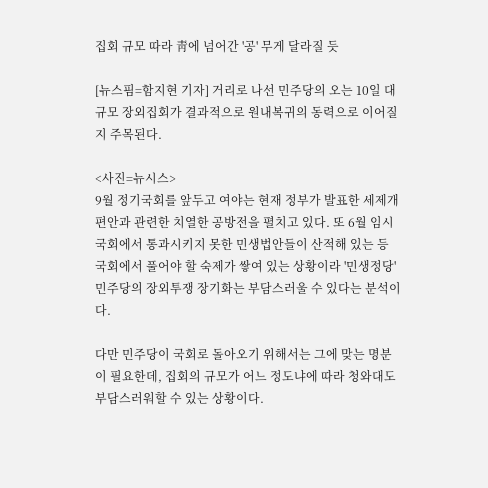집회 규모 따라 靑에 넘어간 '공' 무게 달라질 듯

[뉴스핌=함지현 기자] 거리로 나선 민주당의 오는 10일 대규모 장외집회가 결과적으로 원내복귀의 동력으로 이어질지 주목된다.

<사진=뉴시스>
9월 정기국회를 앞두고 여야는 현재 정부가 발표한 세제개편안과 관련한 치열한 공방전을 펼치고 있다. 또 6월 임시국회에서 통과시키지 못한 민생법안들이 산적해 있는 등 국회에서 풀어야 할 숙제가 쌓여 있는 상황이라 '민생정당' 민주당의 장외투쟁 장기화는 부담스러울 수 있다는 분석이다.

다만 민주당이 국회로 돌아오기 위해서는 그에 맞는 명분이 필요한데, 집회의 규모가 어느 정도냐에 따라 청와대도 부담스러워할 수 있는 상황이다.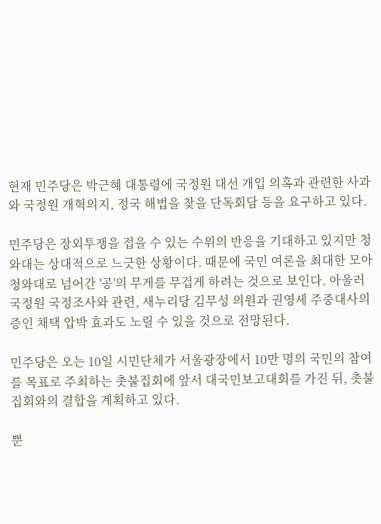현재 민주당은 박근혜 대통령에 국정원 대선 개입 의혹과 관련한 사과와 국정원 개혁의지, 정국 해법을 찾을 단독회담 등을 요구하고 있다.

민주당은 장외투쟁을 접을 수 있는 수위의 반응을 기대하고 있지만 청와대는 상대적으로 느긋한 상황이다. 때문에 국민 여론을 최대한 모아 청와대로 넘어간 '공'의 무게를 무겁게 하려는 것으로 보인다. 아울러 국정원 국정조사와 관련, 새누리당 김무성 의원과 권영세 주중대사의 증인 채택 압박 효과도 노릴 수 있을 것으로 전망된다.

민주당은 오는 10일 시민단체가 서울광장에서 10만 명의 국민의 참여를 목표로 주최하는 촛불집회에 앞서 대국민보고대회를 가진 뒤, 촛불집회와의 결합을 계획하고 있다.

뿐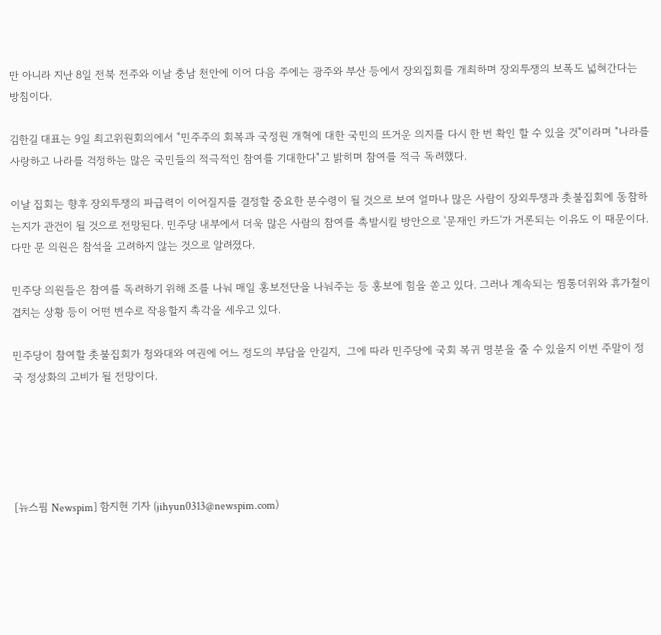만 아니라 지난 8일 전북 전주와 이날 충남 천안에 이어 다음 주에는 광주와 부산 등에서 장외집회를 개최하며 장외투쟁의 보폭도 넓혀간다는 방침이다.

김한길 대표는 9일 최고위원회의에서 "민주주의 회복과 국정원 개혁에 대한 국민의 뜨거운 의지를 다시 한 번 확인 할 수 있을 것"이라며 "나라를 사랑하고 나라를 걱정하는 많은 국민들의 적극적인 참여를 기대한다"고 밝히며 참여를 적극 독려했다.

이날 집회는 향후 장외투쟁의 파급력이 이어질지를 결정할 중요한 분수령이 될 것으로 보여 얼마나 많은 사람이 장외투쟁과 촛불집회에 동참하는지가 관건이 될 것으로 전망된다. 민주당 내부에서 더욱 많은 사람의 참여를 촉발시킬 방안으로 '문재인 카드'가 거론되는 이유도 이 때문이다. 다만 문 의원은 참석을 고려하지 않는 것으로 알려졌다.

민주당 의원들은 참여를 독려하기 위해 조를 나눠 매일 홍보전단을 나눠주는 등 홍보에 힘을 쏟고 있다. 그러나 계속되는 찜통더위와 휴가철이 겹치는 상황 등이 어떤 변수로 작용할지 촉각을 세우고 있다.

민주당이 참여할 촛불집회가 청와대와 여권에 어느 정도의 부담을 안길지,  그에 따라 민주당에 국회 복귀 명분을 줄 수 있을지 이번 주말이 정국 정상화의 고비가 될 전망이다.





[뉴스핌 Newspim] 함지현 기자 (jihyun0313@newspim.com)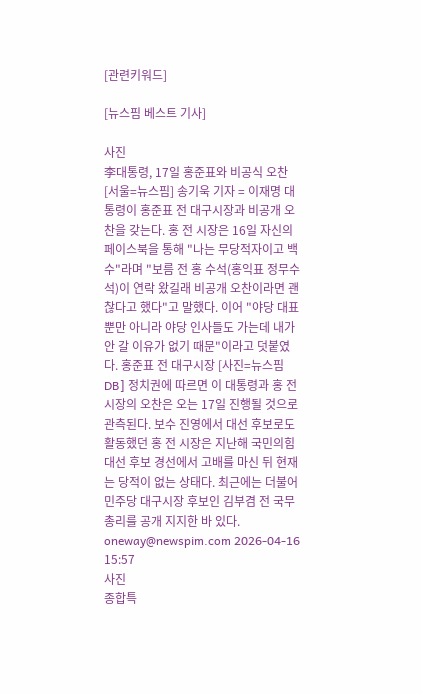[관련키워드]

[뉴스핌 베스트 기사]

사진
李대통령, 17일 홍준표와 비공식 오찬 [서울=뉴스핌] 송기욱 기자 = 이재명 대통령이 홍준표 전 대구시장과 비공개 오찬을 갖는다. 홍 전 시장은 16일 자신의 페이스북을 통해 "나는 무당적자이고 백수"라며 "보름 전 홍 수석(홍익표 정무수석)이 연락 왔길래 비공개 오찬이라면 괜찮다고 했다"고 말했다. 이어 "야당 대표뿐만 아니라 야당 인사들도 가는데 내가 안 갈 이유가 없기 때문"이라고 덧붙였다. 홍준표 전 대구시장 [사진=뉴스핌 DB] 정치권에 따르면 이 대통령과 홍 전 시장의 오찬은 오는 17일 진행될 것으로 관측된다. 보수 진영에서 대선 후보로도 활동했던 홍 전 시장은 지난해 국민의힘 대선 후보 경선에서 고배를 마신 뒤 현재는 당적이 없는 상태다. 최근에는 더불어민주당 대구시장 후보인 김부겸 전 국무총리를 공개 지지한 바 있다. oneway@newspim.com 2026-04-16 15:57
사진
종합특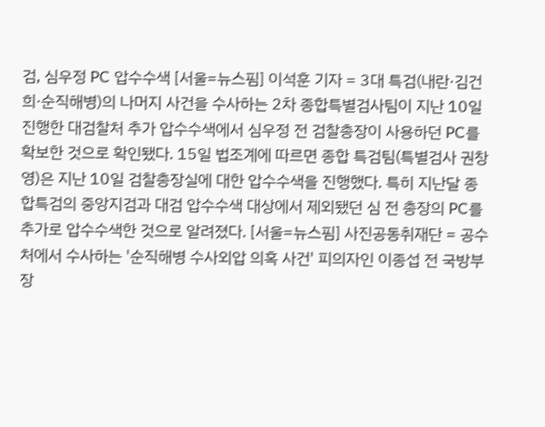검, 심우정 PC 압수수색 [서울=뉴스핌] 이석훈 기자 = 3대 특검(내란·김건희·순직해병)의 나머지 사건을 수사하는 2차 종합특별검사팀이 지난 10일 진행한 대검찰처 추가 압수수색에서 심우정 전 검찰총장이 사용하던 PC를 확보한 것으로 확인됐다. 15일 법조계에 따르면 종합 특검팀(특별검사 권창영)은 지난 10일 검찰총장실에 대한 압수수색을 진행했다. 특히 지난달 종합특검의 중앙지검과 대검 압수수색 대상에서 제외됐던 심 전 총장의 PC를 추가로 압수수색한 것으로 알려졌다. [서울=뉴스핌] 사진공동취재단 = 공수처에서 수사하는 '순직해병 수사외압 의혹 사건' 피의자인 이종섭 전 국방부 장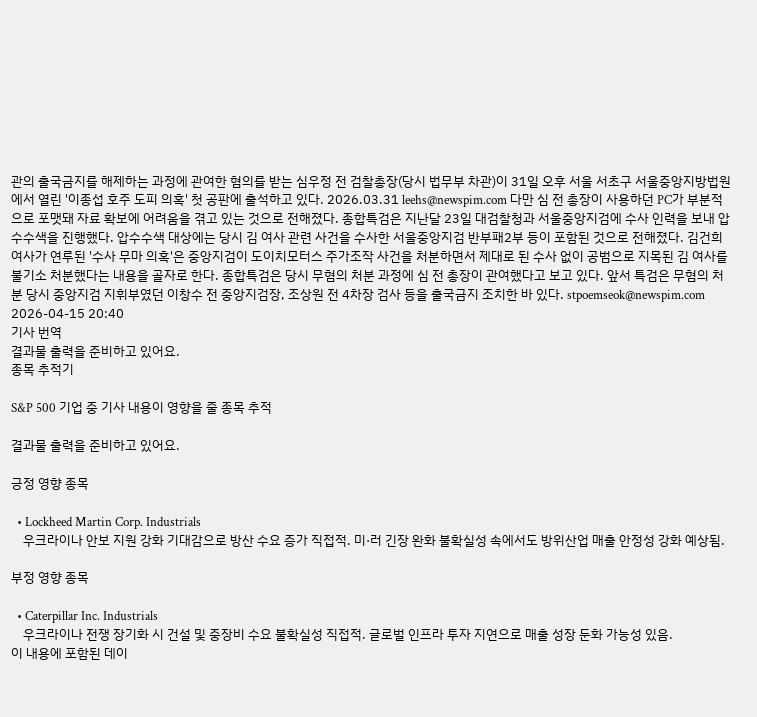관의 출국금지를 해제하는 과정에 관여한 혐의를 받는 심우정 전 검찰총장(당시 법무부 차관)이 31일 오후 서울 서초구 서울중앙지방법원에서 열린 '이종섭 호주 도피 의혹' 첫 공판에 출석하고 있다. 2026.03.31 leehs@newspim.com 다만 심 전 총장이 사용하던 PC가 부분적으로 포맷돼 자료 확보에 어려움을 겪고 있는 것으로 전해졌다. 종합특검은 지난달 23일 대검찰청과 서울중앙지검에 수사 인력을 보내 압수수색을 진행했다. 압수수색 대상에는 당시 김 여사 관련 사건을 수사한 서울중앙지검 반부패2부 등이 포함된 것으로 전해졌다. 김건희 여사가 연루된 '수사 무마 의혹'은 중앙지검이 도이치모터스 주가조작 사건을 처분하면서 제대로 된 수사 없이 공범으로 지목된 김 여사를 불기소 처분했다는 내용을 골자로 한다. 종합특검은 당시 무혐의 처분 과정에 심 전 총장이 관여했다고 보고 있다. 앞서 특검은 무혐의 처분 당시 중앙지검 지휘부였던 이창수 전 중앙지검장, 조상원 전 4차장 검사 등을 출국금지 조치한 바 있다. stpoemseok@newspim.com 2026-04-15 20:40
기사 번역
결과물 출력을 준비하고 있어요.
종목 추적기

S&P 500 기업 중 기사 내용이 영향을 줄 종목 추적

결과물 출력을 준비하고 있어요.

긍정 영향 종목

  • Lockheed Martin Corp. Industrials
    우크라이나 안보 지원 강화 기대감으로 방산 수요 증가 직접적. 미·러 긴장 완화 불확실성 속에서도 방위산업 매출 안정성 강화 예상됨.

부정 영향 종목

  • Caterpillar Inc. Industrials
    우크라이나 전쟁 장기화 시 건설 및 중장비 수요 불확실성 직접적. 글로벌 인프라 투자 지연으로 매출 성장 둔화 가능성 있음.
이 내용에 포함된 데이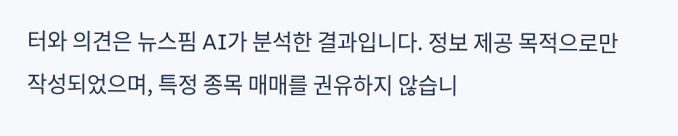터와 의견은 뉴스핌 AI가 분석한 결과입니다. 정보 제공 목적으로만 작성되었으며, 특정 종목 매매를 권유하지 않습니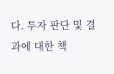다. 투자 판단 및 결과에 대한 책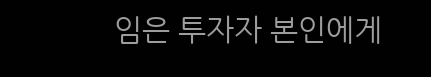임은 투자자 본인에게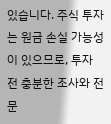있습니다. 주식 투자는 원금 손실 가능성이 있으므로, 투자 전 충분한 조사와 전문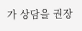가 상담을 권장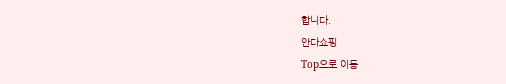합니다.
안다쇼핑
Top으로 이동